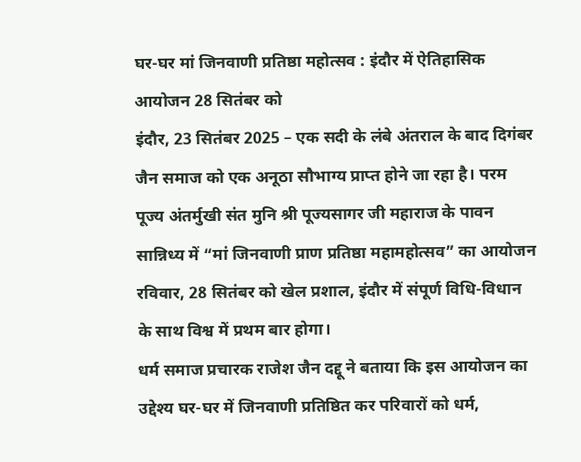घर-घर मां जिनवाणी प्रतिष्ठा महोत्सव : इंदौर में ऐतिहासिक आयोजन 28 सितंबर को
इंदौर, 23 सितंबर 2025 – एक सदी के लंबे अंतराल के बाद दिगंबर जैन समाज को एक अनूठा सौभाग्य प्राप्त होने जा रहा है। परम पूज्य अंतर्मुखी संत मुनि श्री पूज्यसागर जी महाराज के पावन सान्निध्य में “मां जिनवाणी प्राण प्रतिष्ठा महामहोत्सव” का आयोजन रविवार, 28 सितंबर को खेल प्रशाल, इंदौर में संपूर्ण विधि-विधान के साथ विश्व में प्रथम बार होगा।
धर्म समाज प्रचारक राजेश जैन दद्दू ने बताया कि इस आयोजन का उद्देश्य घर-घर में जिनवाणी प्रतिष्ठित कर परिवारों को धर्म,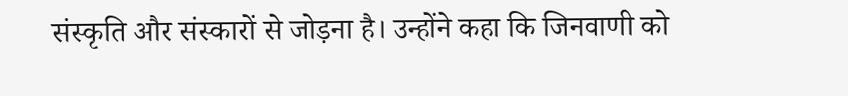संस्कृति और संस्कारों से जोड़ना है। उन्होंने कहा कि जिनवाणी को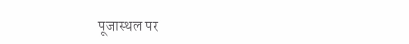पूजास्थल पर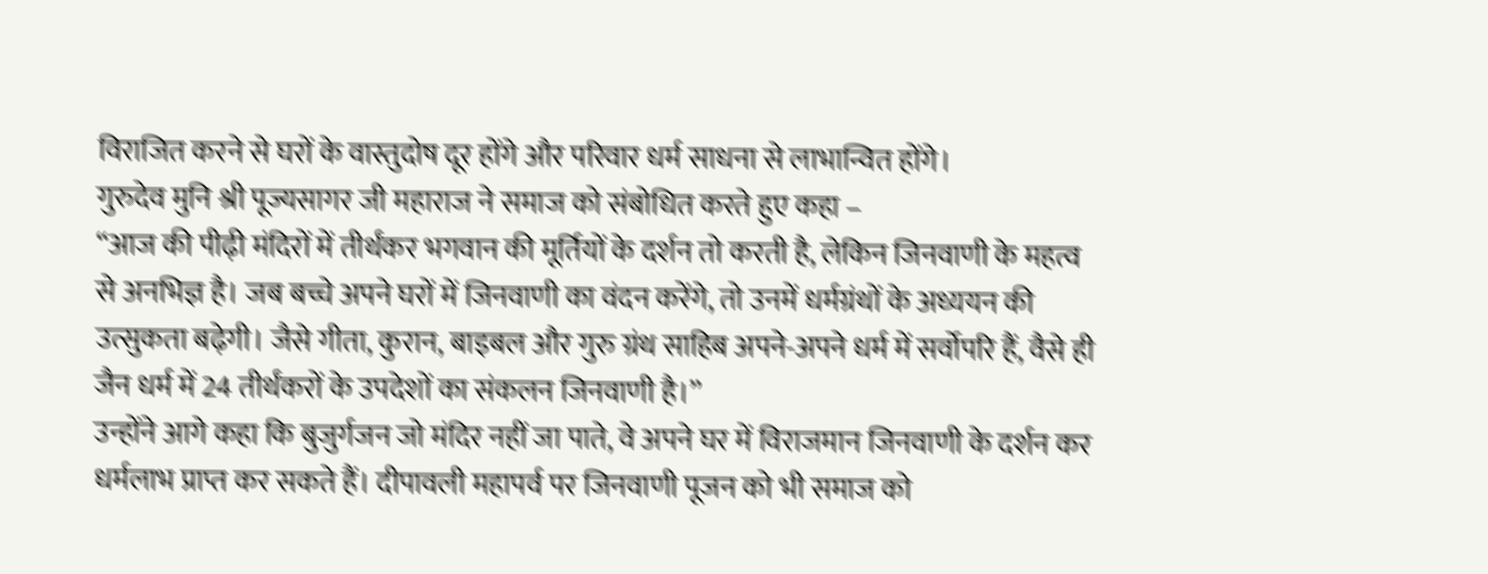विराजित करने से घरों के वास्तुदोष दूर होंगे और परिवार धर्म साधना से लाभान्वित होंगे।
गुरुदेव मुनि श्री पूज्यसागर जी महाराज ने समाज को संबोधित करते हुए कहा –
“आज की पीढ़ी मंदिरों में तीर्थंकर भगवान की मूर्तियों के दर्शन तो करती है, लेकिन जिनवाणी के महत्व से अनभिज्ञ है। जब बच्चे अपने घरों में जिनवाणी का वंदन करेंगे, तो उनमें धर्मग्रंथों के अध्ययन की उत्सुकता बढ़ेगी। जैसे गीता, कुरान, बाइबल और गुरु ग्रंथ साहिब अपने-अपने धर्म में सर्वोपरि हैं, वैसे ही जैन धर्म में 24 तीर्थंकरों के उपदेशों का संकलन जिनवाणी है।”
उन्होंने आगे कहा कि बुजुर्गजन जो मंदिर नहीं जा पाते, वे अपने घर में विराजमान जिनवाणी के दर्शन कर धर्मलाभ प्राप्त कर सकते हैं। दीपावली महापर्व पर जिनवाणी पूजन को भी समाज को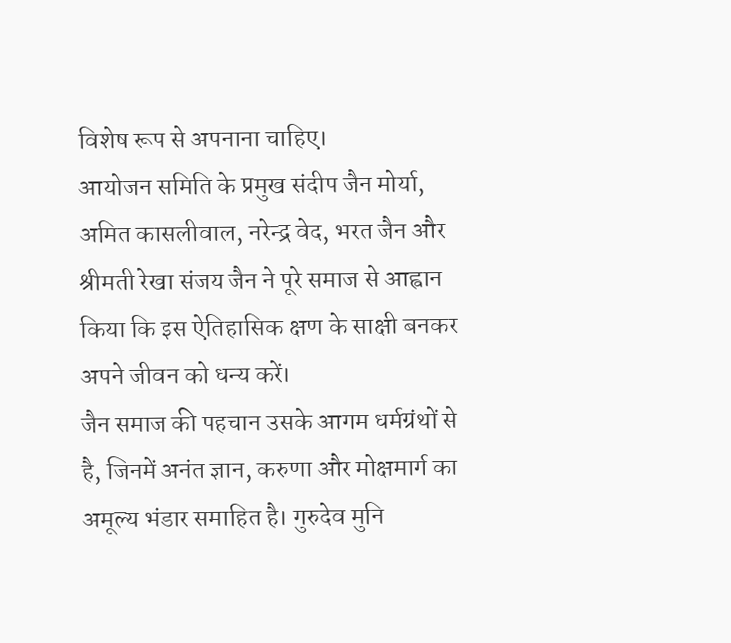विशेष रूप से अपनाना चाहिए।
आयोजन समिति के प्रमुख संदीप जैन मोर्या, अमित कासलीवाल, नरेन्द्र वेद, भरत जैन और श्रीमती रेखा संजय जैन ने पूरे समाज से आह्वान किया कि इस ऐतिहासिक क्षण के साक्षी बनकर अपने जीवन को धन्य करें।
जैन समाज की पहचान उसके आगम धर्मग्रंथों से है, जिनमें अनंत ज्ञान, करुणा और मोक्षमार्ग का अमूल्य भंडार समाहित है। गुरुदेव मुनि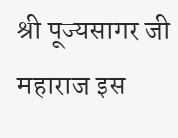श्री पूज्यसागर जी महाराज इस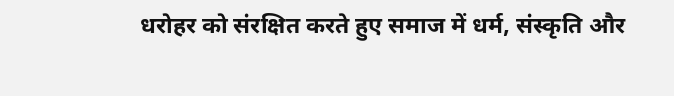धरोहर को संरक्षित करते हुए समाज में धर्म, संस्कृति और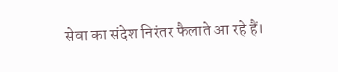सेवा का संदेश निरंतर फैलाते आ रहे हैं।